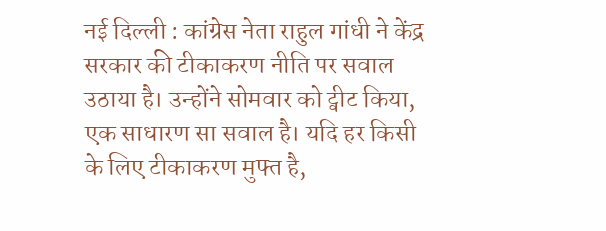नई दिल्ली : कांग्रेस नेता राहुल गांधी ने केंद्र सरकार की टीकाकरण नीति पर सवाल उठाया है। उन्होंने सोमवार को ट्वीट किया, एक साधारण सा सवाल है। यदि हर किसी के लिए टीकाकरण मुफ्त है,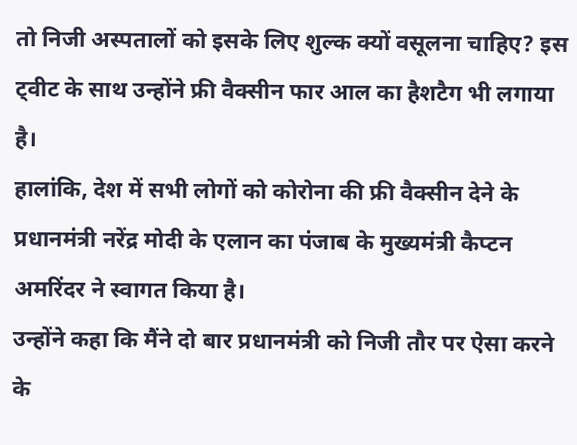तो निजी अस्पतालों को इसके लिए शुल्क क्यों वसूलना चाहिए? इस ट्वीट के साथ उन्होंने फ्री वैक्सीन फार आल का हैशटैग भी लगाया है।
हालांकि, देश में सभी लोगों को कोरोना की फ्री वैक्सीन देने के प्रधानमंत्री नरेंद्र मोदी के एलान का पंजाब के मुख्यमंत्री कैप्टन अमरिंदर ने स्वागत किया है।
उन्होंने कहा कि मैंने दो बार प्रधानमंत्री को निजी तौर पर ऐसा करने के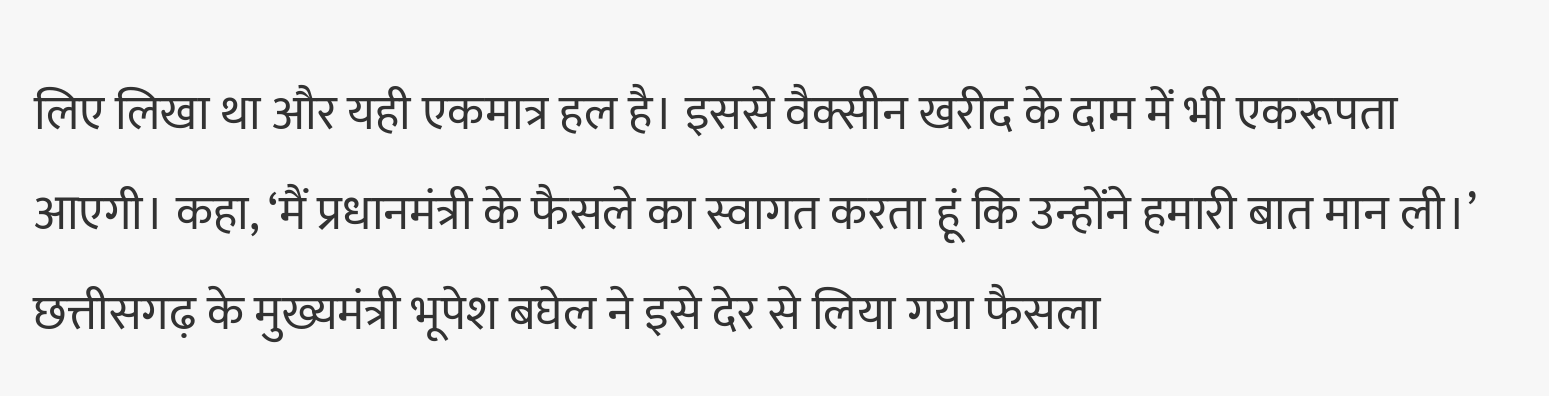लिए लिखा था और यही एकमात्र हल है। इससे वैक्सीन खरीद के दाम में भी एकरूपता आएगी। कहा, ‘मैं प्रधानमंत्री के फैसले का स्वागत करता हूं कि उन्होंने हमारी बात मान ली।’ छत्तीसगढ़ के मुख्यमंत्री भूपेश बघेल ने इसे देर से लिया गया फैसला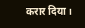करार दिया।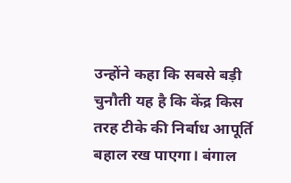उन्होंने कहा कि सबसे बड़ी चुनौती यह है कि केंद्र किस तरह टीके की निर्बाध आपूर्ति बहाल रख पाएगा। बंगाल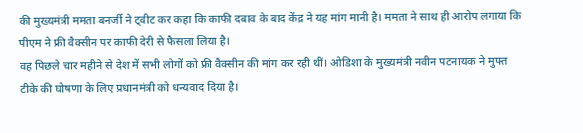की मुख्यमंत्री ममता बनर्जी ने ट्वीट कर कहा कि काफी दबाव के बाद केंद्र ने यह मांग मानी है। ममता ने साथ ही आरोप लगाया कि पीएम ने फ्री वैक्सीन पर काफी देरी से फैसला लिया है।
वह पिछले चार महीने से देश में सभी लोगों को फ्री वैक्सीन की मांग कर रही थीं। ओडिशा के मुख्यमंत्री नवीन पटनायक ने मुफ्त टीके की घोषणा के लिए प्रधानमंत्री को धन्यवाद दिया है।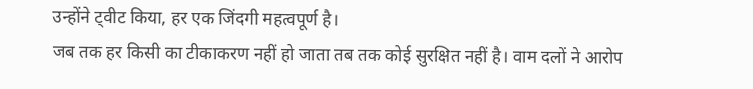उन्होंने ट्वीट किया, हर एक जिंदगी महत्वपूर्ण है।
जब तक हर किसी का टीकाकरण नहीं हो जाता तब तक कोई सुरक्षित नहीं है। वाम दलों ने आरोप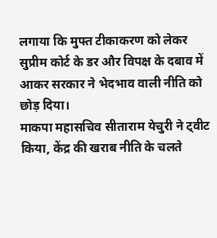लगाया कि मुफ्त टीकाकरण को लेकर सुप्रीम कोर्ट के डर और विपक्ष के दबाव में आकर सरकार ने भेदभाव वाली नीति को छोड़ दिया।
माकपा महासचिव सीताराम येचुरी ने ट्वीट किया, केंद्र की खराब नीति के चलते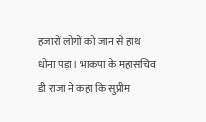हजारों लोगों को जान से हाथ धोना पड़ा। भाकपा के महासचिव डी राजा ने कहा कि सुप्रीम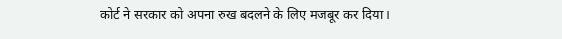कोर्ट ने सरकार को अपना रुख बदलने के लिए मजबूर कर दिया।